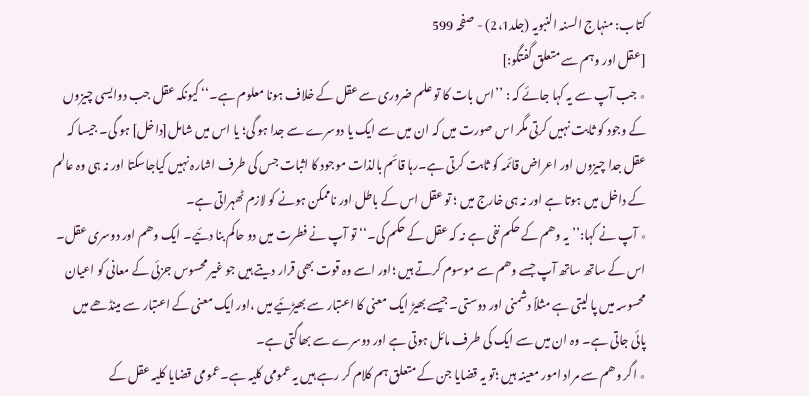کتاب: منہاج السنہ النبویہ (جلد2،1) - صفحہ 599
[عقل اور وہم سے متعلق گفتگو:]
٭ جب آپ سے یہ کہا جائے کہ : ’’اس بات کا تو علم ضروری سے عقل کے خلاف ہونا معلوم ہے۔‘‘ کیونکہ عقل جب دوایسی چیزوں کے وجود کو ثابت نہیں کرتی مگر اس صورت میں کہ ان میں سے ایک یا دوسرے سے جدا ہو گی؛ یا اس میں شامل[داخل] ہو گی۔ جیسا کہ عقل جدا چیزوں اور اعراض قائمہ کو ثابت کرتی ہے۔رہا قائم بالذات موجود کا اثبات جس کی طرف اشارہ نہیں کیاجاسکتا اور نہ ہی وہ عالم کے داخل میں ہوتا ہے اور نہ ہی خارج میں ؛ تو عقل اس کے باطل اور ناممکن ہونے کو لازم ٹھہراتی ہے۔
٭ آپ نے کہا:’’ یہ وھم کے حکم نفی ہے نہ کہ عقل کے حکم کی۔‘‘تو آپ نے فطرت میں دو حاکم بنا دئیے۔ ایک وھم اور دوسری عقل۔ اس کے ساتھ ساتھ آپ جسے وھم سے موسوم کرتے ہیں ؛اور اسے وہ قوت بھی قرار دیتے ہیں جو غیر محسوس جزئی کے معانی کو اعیان محسوسہ میں پا لیتی ہے مثلاً دشمنی اور دوستی۔ جیسے بھیڑ ایک معنی کا اعتبار سے بھیڑئیے میں ،اور ایک معنی کے اعتبار سے مینڈھے میں پائی جاتی ہے۔ وہ ان میں سے ایک کی طرف مائل ہوتی ہے اور دوسرے سے بھاگتی ہے۔
٭ اگر وھم سے مراد امور معینہ ہیں ؛تو یہ قضایا جن کے متعلق ہم کلام کر رہے ہیں یہ عمومی کلیہ ہے۔عمومی قضایا کلیہ عقل کے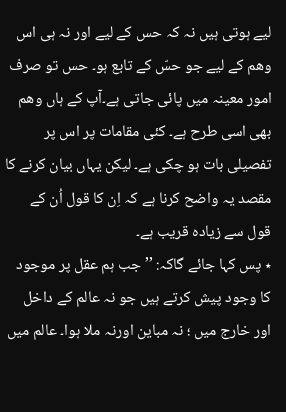لیے ہوتی ہیں نہ کہ حس کے لیے اور نہ ہی اس وھم کے لیے جو حسّ کے تابع ہو۔ حس تو صرف امور معینہ میں پائی جاتی ہے۔آپ کے ہاں وھم بھی اسی طرح ہے۔ کئی مقامات پر اس پر تفصیلی بات ہو چکی ہے۔ لیکن یہاں بیان کرنے کا مقصد یہ واضح کرنا ہے کہ اِن کا قول اُن کے قول سے زیادہ قریب ہے۔
٭ پس کہا جائے گاکہ: ’’ جب ہم عقل پر موجود کا وجود پیش کرتے ہیں جو نہ عالم کے داخل اور خارج میں ؛ نہ مباین اورنہ ملا ہوا۔ عالم میں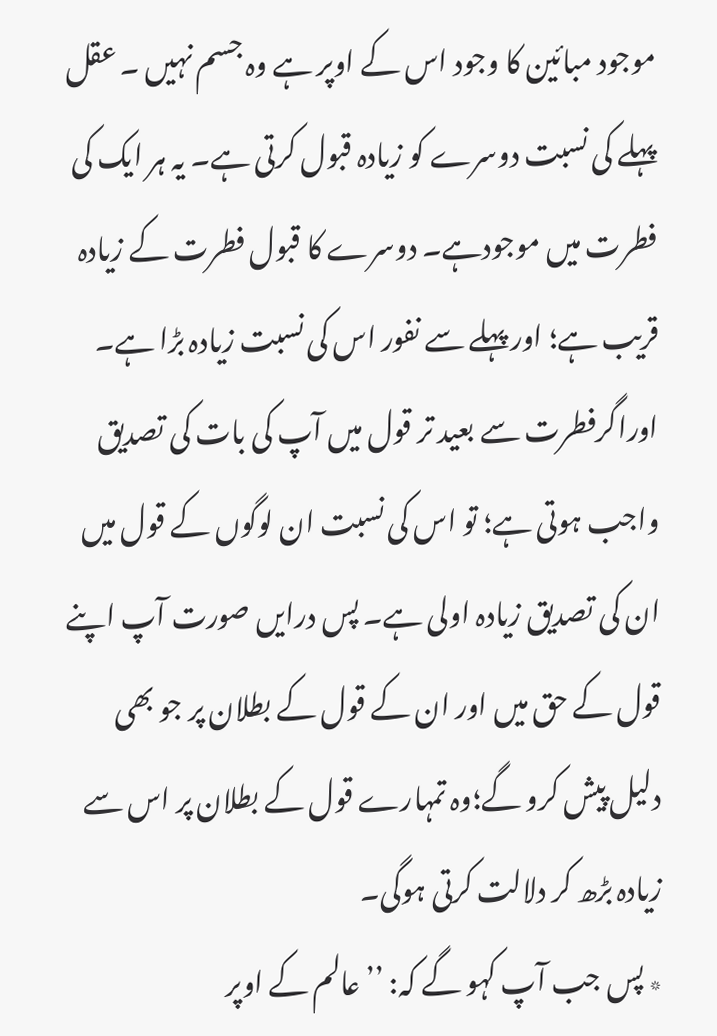موجود مبائین کا وجود اس کے اوپر ہے وہ جسم نہیں ۔ عقل پہلے کی نسبت دوسرے کو زیادہ قبول کرتی ہے۔ یہ ہر ایک کی فطرت میں موجودہے۔ دوسرے کا قبول فطرت کے زیادہ قریب ہے؛ اور پہلے سے نفور اس کی نسبت زیادہ بڑا ہے۔ اوراگرفطرت سے بعید تر قول میں آپ کی بات کی تصدیق واجب ہوتی ہے؛ تو اس کی نسبت ان لوگوں کے قول میں ان کی تصدیق زیادہ اولی ہے۔ پس درایں صورت آپ اپنے قول کے حق میں اور ان کے قول کے بطلان پر جو بھی دلیل پیش کرو گے؛وہ تمہارے قول کے بطلان پر اس سے زیادہ بڑھ کر دلالت کرتی ہوگی۔
٭ پس جب آپ کہو گے کہ: ’’عالم کے اوپر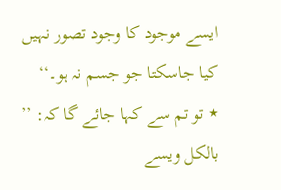ایسے موجود کا وجود تصور نہیں کیا جاسکتا جو جسم نہ ہو۔‘‘
٭ تو تم سے کہا جائے گا کہ: ’’ بالکل ویسے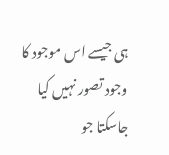ہی جیسے اس موجود کا وجود تصور نہیں کیا جاسکتا جو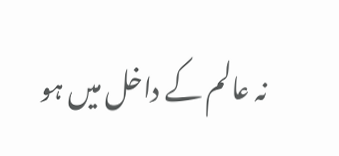نہ عالم کے داخل میں ہو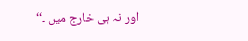اور نہ ہی خارج میں ۔‘‘